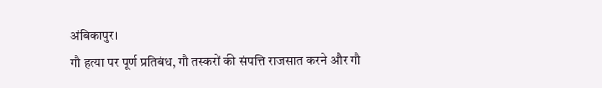अंबिकापुर।
गौ हत्या पर पूर्ण प्रतिबंध, गौ तस्करों की संपत्ति राजसात करने और गौ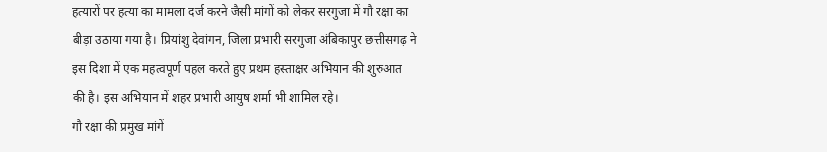हत्यारों पर हत्या का मामला दर्ज करने जैसी मांगों को लेकर सरगुजा में गौ रक्षा का बीड़ा उठाया गया है। प्रियांशु देवांगन, जिला प्रभारी सरगुजा अंबिकापुर छत्तीसगढ़ ने इस दिशा में एक महत्वपूर्ण पहल करते हुए प्रथम हस्ताक्षर अभियान की शुरुआत की है। इस अभियान में शहर प्रभारी आयुष शर्मा भी शामिल रहे।
गौ रक्षा की प्रमुख मांगें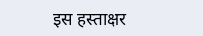इस हस्ताक्षर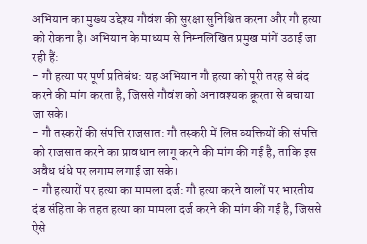अभियान का मुख्य उद्देश्य गौवंश की सुरक्षा सुनिश्चित करना और गौ हत्या को रोकना है। अभियान के माध्यम से निम्नलिखित प्रमुख मांगें उठाई जा रही हैं:
- गौ हत्या पर पूर्ण प्रतिबंध: यह अभियान गौ हत्या को पूरी तरह से बंद करने की मांग करता है, जिससे गौवंश को अनावश्यक क्रूरता से बचाया जा सके।
- गौ तस्करों की संपत्ति राजसात: गौ तस्करी में लिप्त व्यक्तियों की संपत्ति को राजसात करने का प्रावधान लागू करने की मांग की गई है, ताकि इस अवैध धंधे पर लगाम लगाई जा सके।
- गौ हत्यारों पर हत्या का मामला दर्ज: गौ हत्या करने वालों पर भारतीय दंड संहिता के तहत हत्या का मामला दर्ज करने की मांग की गई है, जिससे ऐसे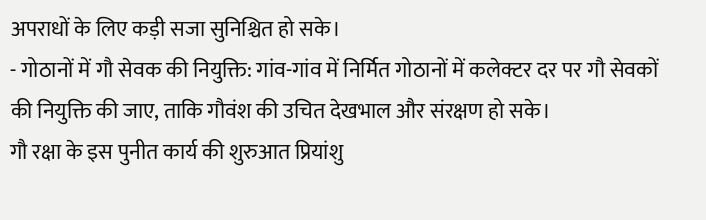अपराधों के लिए कड़ी सजा सुनिश्चित हो सके।
- गोठानों में गौ सेवक की नियुक्ति: गांव-गांव में निर्मित गोठानों में कलेक्टर दर पर गौ सेवकों की नियुक्ति की जाए, ताकि गौवंश की उचित देखभाल और संरक्षण हो सके।
गौ रक्षा के इस पुनीत कार्य की शुरुआत प्रियांशु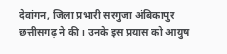देवांगन, जिला प्रभारी सरगुजा अंबिकापुर छत्तीसगढ़ ने की। उनके इस प्रयास को आयुष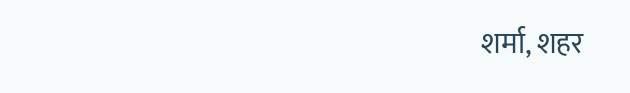शर्मा, शहर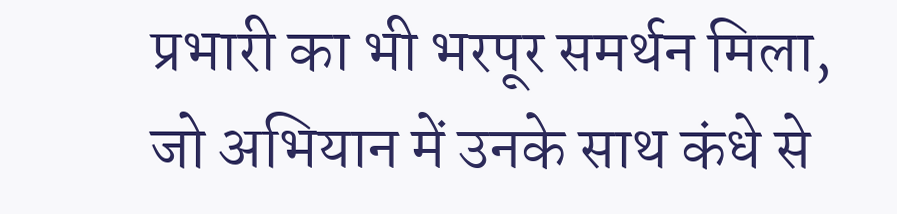प्रभारी का भी भरपूर समर्थन मिला, जो अभियान में उनके साथ कंधे से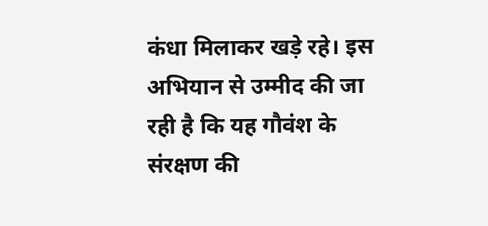कंधा मिलाकर खड़े रहे। इस अभियान से उम्मीद की जा रही है कि यह गौवंश के संरक्षण की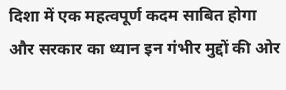दिशा में एक महत्वपूर्ण कदम साबित होगा और सरकार का ध्यान इन गंभीर मुद्दों की ओर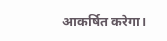आकर्षित करेगा।